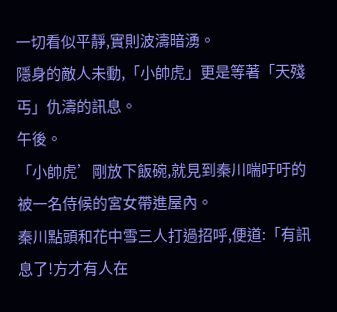一切看似平靜,實則波濤暗湧。
隱身的敵人未動,「小帥虎」更是等著「天殘丐」仇濤的訊息。
午後。
「小帥虎’剛放下飯碗,就見到秦川喘吁吁的被一名侍候的宮女帶進屋內。
秦川點頭和花中雪三人打過招呼,便道:「有訊息了!方才有人在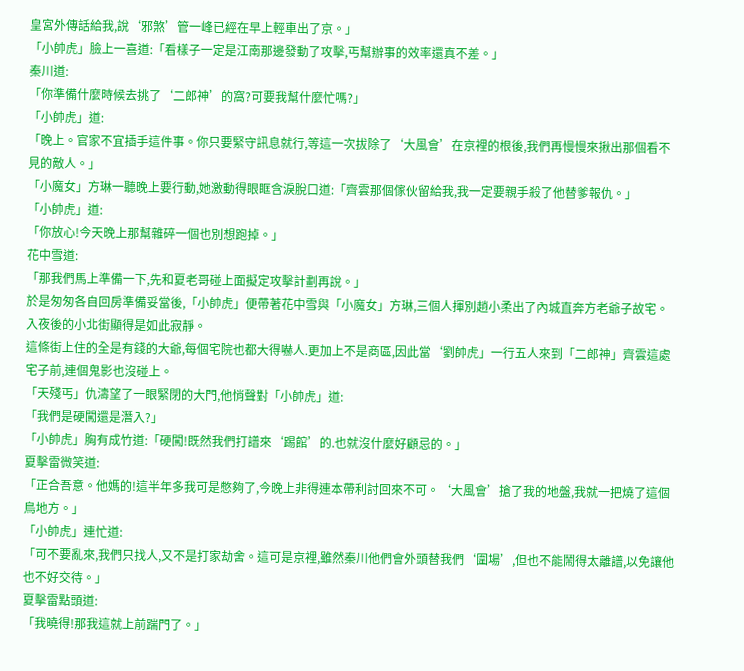皇宮外傳話給我,說‘邪煞’管一峰已經在早上輕車出了京。」
「小帥虎」臉上一喜道:「看樣子一定是江南那邊發動了攻擊,丐幫辦事的效率還真不差。」
秦川道:
「你準備什麼時候去挑了‘二郎神’的窩?可要我幫什麼忙嗎?」
「小帥虎」道:
「晚上。官家不宜插手這件事。你只要緊守訊息就行,等這一次拔除了‘大風會’在京裡的根後,我們再慢慢來揪出那個看不見的敵人。」
「小魔女」方琳一聽晚上要行動,她激動得眼眶含淚脫口道:「齊雲那個傢伙留給我,我一定要親手殺了他替爹報仇。」
「小帥虎」道:
「你放心!今天晚上那幫雜碎一個也別想跑掉。」
花中雪道:
「那我們馬上準備一下,先和夏老哥碰上面擬定攻擊計劃再說。」
於是匆匆各自回房準備妥當後,「小帥虎」便帶著花中雪與「小魔女」方琳,三個人揮別趙小柔出了內城直奔方老爺子故宅。
入夜後的小北街顯得是如此寂靜。
這條街上住的全是有錢的大爺,每個宅院也都大得嚇人.更加上不是商區,因此當‘劉帥虎」一行五人來到「二郎神」齊雲這處宅子前,連個鬼影也沒碰上。
「天殘丐」仇濤望了一眼緊閉的大門,他悄聲對「小帥虎」道:
「我們是硬闖還是潛入?」
「小帥虎」胸有成竹道:「硬闖!既然我們打譜來‘踢館’的.也就沒什麼好顧忌的。」
夏擊雷微笑道:
「正合吾意。他媽的!這半年多我可是憋夠了,今晚上非得連本帶利討回來不可。‘大風會’搶了我的地盤,我就一把燒了這個鳥地方。」
「小帥虎」連忙道:
「可不要亂來,我們只找人,又不是打家劫舍。這可是京裡,雖然秦川他們會外頭替我們‘圍場’,但也不能鬧得太離譜,以免讓他也不好交待。」
夏擊雷點頭道:
「我曉得!那我這就上前踹門了。」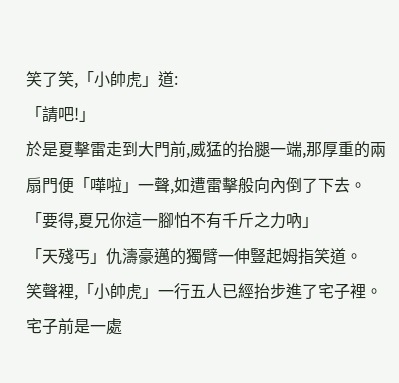笑了笑,「小帥虎」道:
「請吧!」
於是夏擊雷走到大門前,威猛的抬腿一端,那厚重的兩扇門便「嘩啦」一聲,如遭雷擊般向內倒了下去。
「要得,夏兄你這一腳怕不有千斤之力吶」
「天殘丐」仇濤豪邁的獨臂一伸豎起姆指笑道。
笑聲裡,「小帥虎」一行五人已經抬步進了宅子裡。
宅子前是一處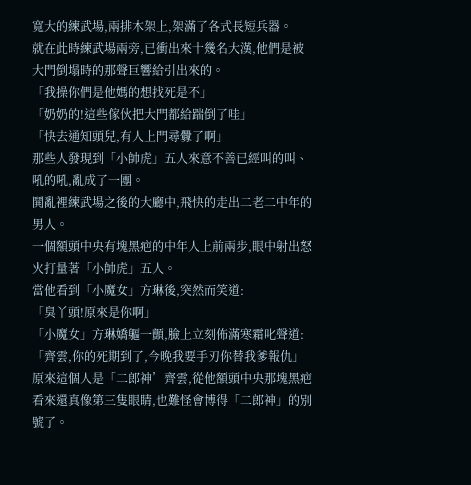寬大的練武場,兩排木架上,架滿了各式長短兵器。
就在此時練武場兩旁,已衝出來十幾名大漢,他們是被大門倒塌時的那聲巨響給引出來的。
「我操你們是他媽的想找死是不」
「奶奶的!這些傢伙把大門都給踹倒了哇」
「快去通知頭兒,有人上門尋釁了啊」
那些人發現到「小帥虎」五人來意不善已經叫的叫、吼的吼,亂成了一團。
鬨亂裡練武場之後的大廳中,飛快的走出二老二中年的男人。
一個額頭中央有塊黑疤的中年人上前兩步,眼中射出怒火打量著「小帥虎」五人。
當他看到「小魔女」方琳後,突然而笑道:
「臭丫頭!原來是你啊」
「小魔女」方琳嬌軀一顫,臉上立刻佈滿寒霜叱聲道:「齊雲,你的死期到了,今晚我要手刃你替我爹報仇」
原來這個人是「二郎神’齊雲,從他額頭中央那塊黑疤看來還真像第三隻眼睛,也難怪會博得「二郎神」的別號了。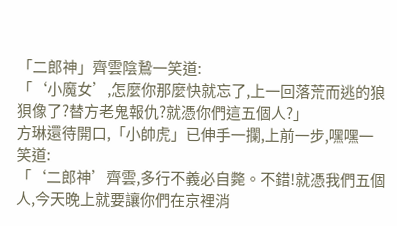「二郎神」齊雲陰鷙一笑道:
「‘小魔女’,怎麼你那麼快就忘了,上一回落荒而逃的狼狽像了?替方老鬼報仇?就憑你們這五個人?」
方琳還待開口,「小帥虎」已伸手一攔,上前一步,嘿嘿一笑道:
「‘二郎神’齊雲,多行不義必自斃。不錯!就憑我們五個人,今天晚上就要讓你們在京裡消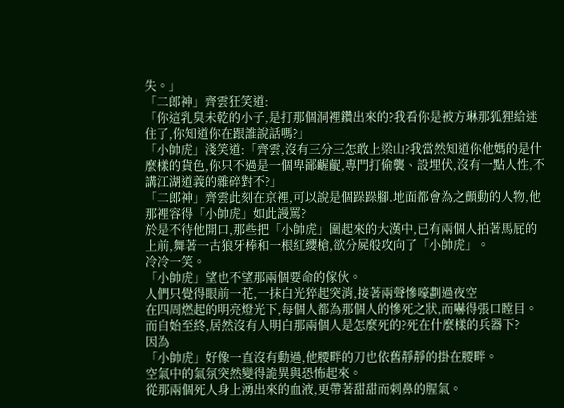失。」
「二郎神」齊雲狂笑道:
「你這乳臭未乾的小子,是打那個洞裡鑽出來的?我看你是被方琳那狐狸給迷住了,你知道你在跟誰說話嗎?」
「小帥虎」淺笑道:「齊雲,沒有三分三怎敢上梁山?我當然知道你他媽的是什麼樣的貨色,你只不過是一個卑鄙齷齪,專門打偷襲、設埋伏,沒有一點人性,不講江湖道義的雜碎對不?」
「二郎神」齊雲此刻在京裡,可以說是個跺跺腳.地面都會為之顫動的人物,他那裡容得「小帥虎」如此謾罵?
於是不待他開口,那些把「小帥虎」圍起來的大漢中,已有兩個人拍著馬屁的上前,舞著一古狼牙棒和一根紅纓槍,欲分屍般攻向了「小帥虎」。
冷冷一笑。
「小帥虎」望也不望那兩個要命的傢伙。
人們只覺得眼前一花,一抹白光猝起突消,接著兩聲慘嚎劃過夜空
在四周燃起的明亮燈光下,每個人都為那個人的慘死之狀,而嚇得張口瞠目。
而自始至終,居然沒有人明白那兩個人是怎麼死的?死在什麼樣的兵器下?
因為
「小帥虎」好像一直沒有動過,他腰畔的刀也依舊靜靜的掛在腰畔。
空氣中的氣氛突然變得詭異與恐怖起來。
從那兩個死人身上湧出來的血液,更帶著甜甜而刺鼻的腥氣。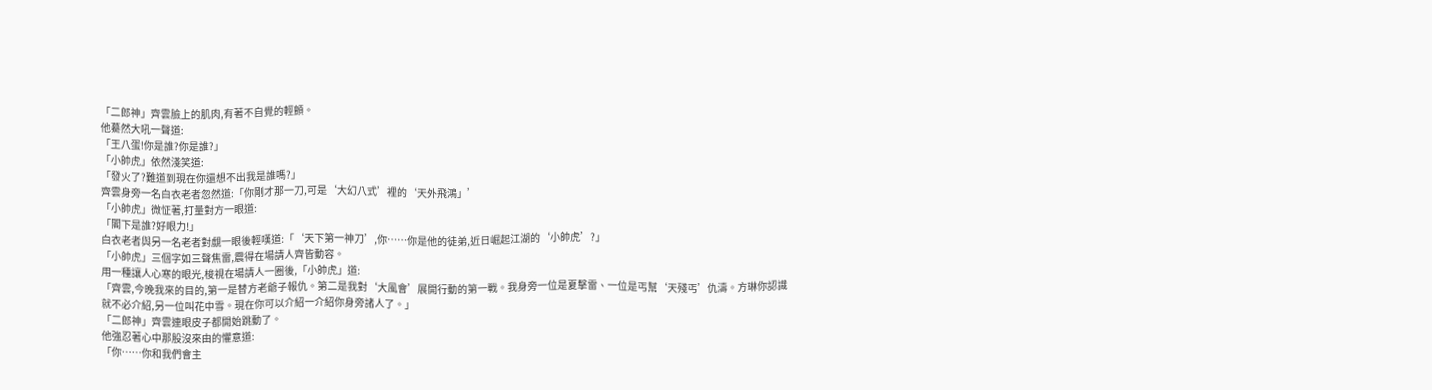「二郎神」齊雲臉上的肌肉,有著不自覺的輕顫。
他驀然大吼一聲道:
「王八蛋!你是誰?你是誰?」
「小帥虎」依然淺笑道:
「發火了?難道到現在你還想不出我是誰嗎?」
齊雲身旁一名白衣老者忽然道:「你剛才那一刀,可是‘大幻八式’裡的‘天外飛鴻」’
「小帥虎」微怔著,打量對方一眼道:
「閣下是誰?好眼力!」
白衣老者與另一名老者對覷一眼後輕嘆道:「‘天下第一神刀’,你……你是他的徒弟,近日崛起江湖的‘小帥虎’?」
「小帥虎」三個字如三聲焦雷,震得在場請人齊皆動容。
用一種讓人心寒的眼光,梭視在場請人一圈後,「小帥虎」道:
「齊雲,今晚我來的目的,第一是替方老爺子報仇。第二是我對‘大風會’展開行動的第一戰。我身旁一位是夏擊雷、一位是丐幫‘天殘丐’仇濤。方琳你認識就不必介紹,另一位叫花中雪。現在你可以介紹一介紹你身旁諸人了。」
「二郎神」齊雲連眼皮子都開始跳動了。
他強忍著心中那股沒來由的懼意道:
「你……你和我們會主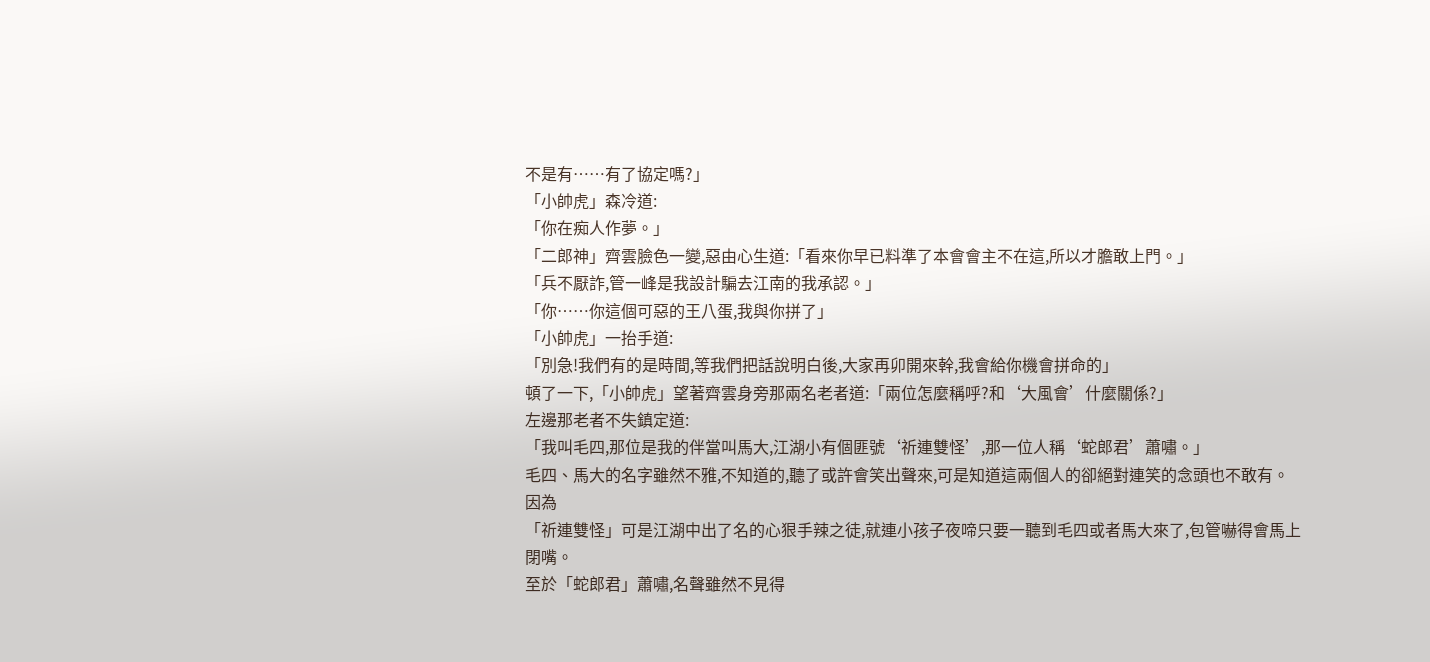不是有……有了協定嗎?」
「小帥虎」森冷道:
「你在痴人作夢。」
「二郎神」齊雲臉色一變,惡由心生道:「看來你早已料準了本會會主不在這,所以才膽敢上門。」
「兵不厭詐,管一峰是我設計騙去江南的我承認。」
「你……你這個可惡的王八蛋,我與你拼了」
「小帥虎」一抬手道:
「別急!我們有的是時間,等我們把話說明白後,大家再卯開來幹,我會給你機會拼命的」
頓了一下,「小帥虎」望著齊雲身旁那兩名老者道:「兩位怎麼稱呼?和‘大風會’什麼關係?」
左邊那老者不失鎮定道:
「我叫毛四,那位是我的伴當叫馬大,江湖小有個匪號‘祈連雙怪’,那一位人稱‘蛇郎君’蕭嘯。」
毛四、馬大的名字雖然不雅,不知道的,聽了或許會笑出聲來,可是知道這兩個人的卻絕對連笑的念頭也不敢有。
因為
「祈連雙怪」可是江湖中出了名的心狠手辣之徒,就連小孩子夜啼只要一聽到毛四或者馬大來了,包管嚇得會馬上閉嘴。
至於「蛇郎君」蕭嘯,名聲雖然不見得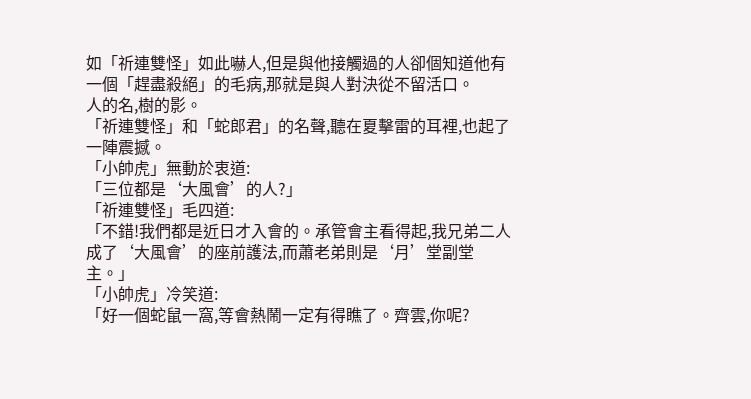如「祈連雙怪」如此嚇人,但是與他接觸過的人卻個知道他有一個「趕盡殺絕」的毛病,那就是與人對決從不留活口。
人的名,樹的影。
「祈連雙怪」和「蛇郎君」的名聲,聽在夏擊雷的耳裡,也起了一陣震撼。
「小帥虎」無動於衷道:
「三位都是‘大風會’的人?」
「祈連雙怪」毛四道:
「不錯!我們都是近日才入會的。承管會主看得起,我兄弟二人成了‘大風會’的座前護法,而蕭老弟則是‘月’堂副堂主。」
「小帥虎」冷笑道:
「好一個蛇鼠一窩,等會熱鬧一定有得瞧了。齊雲,你呢?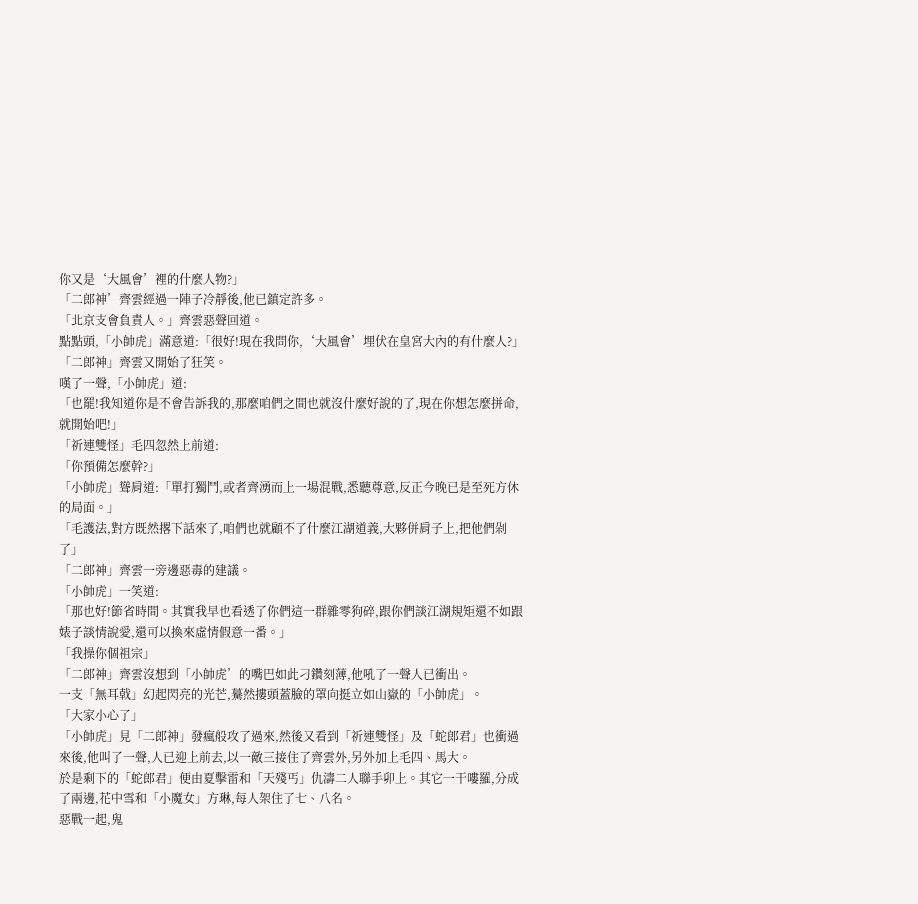你又是‘大風會’裡的什麼人物?」
「二郎神’齊雲經過一陣子冷靜後,他已鎮定許多。
「北京支會負責人。」齊雲惡聲回道。
點點頭,「小帥虎」滿意道:「很好!現在我問你,‘大風會’埋伏在皇宮大內的有什麼人?」
「二郎神」齊雲又開始了狂笑。
嘆了一聲,「小帥虎」道:
「也罷!我知道你是不會告訴我的,那麼咱們之間也就沒什麼好說的了,現在你想怎麼拼命,就開始吧!」
「祈連雙怪」毛四忽然上前道:
「你預備怎麼幹?」
「小帥虎」聳肩道:「單打獨鬥,或者齊湧而上一場混戰,悉聽尊意,反正今晚已是至死方休的局面。」
「毛護法,對方既然撂下話來了,咱們也就顧不了什麼江湖道義,大夥併肩子上,把他們剁了」
「二郎神」齊雲一旁邊惡毒的建議。
「小帥虎」一笑道:
「那也好!節省時間。其實我早也看透了你們這一群雜零狗碎,跟你們談江湖規矩還不如跟婊子談情說愛,還可以換來虛情假意一番。」
「我操你個祖宗」
「二郎神」齊雲沒想到「小帥虎’的嘴巴如此刁鑽刻薄,他吼了一聲人已衝出。
一支「無耳戟」幻起閃亮的光芒,驀然摟頭蓋臉的罩向挺立如山嶽的「小帥虎」。
「大家小心了」
「小帥虎」見「二郎神」發瘋般攻了過來,然後又看到「祈連雙怪」及「蛇郎君」也衝過來後,他叫了一聲,人已迎上前去,以一敵三接住了齊雲外,另外加上毛四、馬大。
於是剩下的「蛇郎君」便由夏擊雷和「天殘丐」仇濤二人聯手卯上。其它一干嘍羅,分成了兩邊,花中雪和「小魔女」方琳,每人架住了七、八名。
惡戰一起,鬼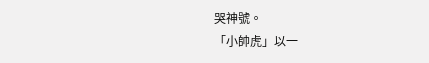哭神號。
「小帥虎」以一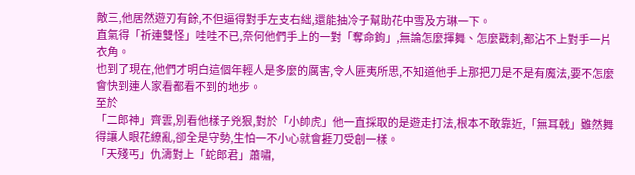敵三,他居然遊刃有餘,不但逼得對手左支右絀,還能抽冷子幫助花中雪及方琳一下。
直氣得「祈連雙怪」哇哇不已,奈何他們手上的一對「奪命鉤」,無論怎麼揮舞、怎麼戳刺,都沾不上對手一片衣角。
也到了現在,他們才明白這個年輕人是多麼的厲害,令人匪夷所思,不知道他手上那把刀是不是有魔法,要不怎麼會快到連人家看都看不到的地步。
至於
「二郎神」齊雲,別看他樣子兇狠,對於「小帥虎」他一直採取的是遊走打法,根本不敢靠近,「無耳戟」雖然舞得讓人眼花繚亂,卻全是守勢,生怕一不小心就會捱刀受創一樣。
「天殘丐」仇濤對上「蛇郎君」蕭嘯,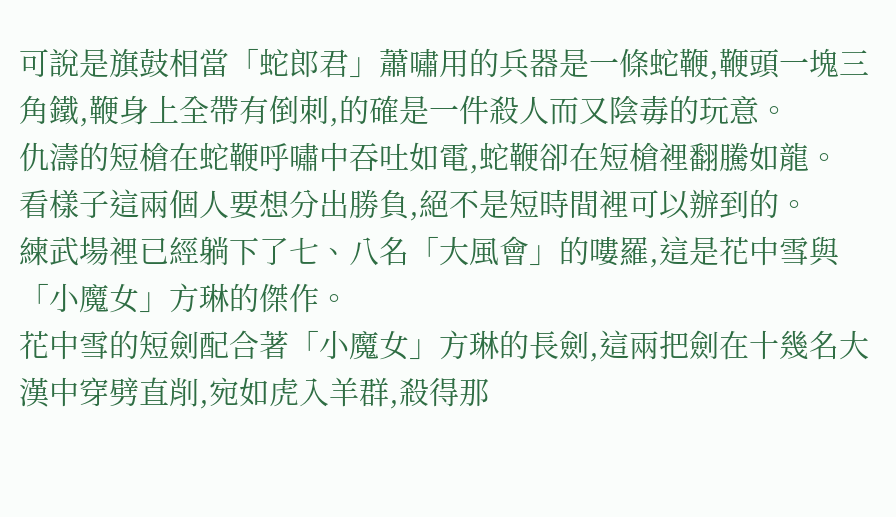可說是旗鼓相當「蛇郎君」蕭嘯用的兵器是一條蛇鞭,鞭頭一塊三角鐵,鞭身上全帶有倒刺,的確是一件殺人而又陰毒的玩意。
仇濤的短槍在蛇鞭呼嘯中吞吐如電,蛇鞭卻在短槍裡翻騰如龍。
看樣子這兩個人要想分出勝負,絕不是短時間裡可以辦到的。
練武場裡已經躺下了七、八名「大風會」的嘍羅,這是花中雪與「小魔女」方琳的傑作。
花中雪的短劍配合著「小魔女」方琳的長劍,這兩把劍在十幾名大漢中穿劈直削,宛如虎入羊群,殺得那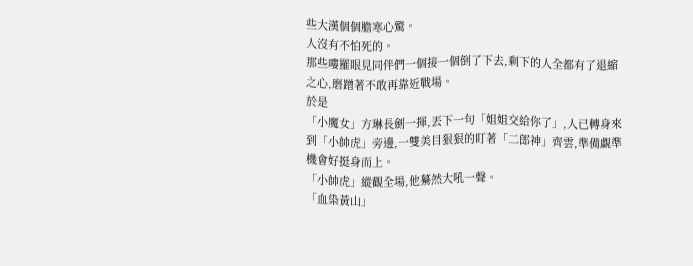些大漢個個膽寒心驚。
人沒有不怕死的。
那些嘍羅眼見同伴們一個接一個倒了下去,剩下的人全都有了退縮之心,磨蹭著不敢再靠近戰場。
於是
「小魔女」方琳長劍一揮,丟下一句「姐姐交給你了」,人已轉身來到「小帥虎」旁邊,一雙美目狠狠的盯著「二郎神」齊雲,準備覷準機會好挺身而上。
「小帥虎」縱觀全場,他驀然大吼一聲。
「血染黃山」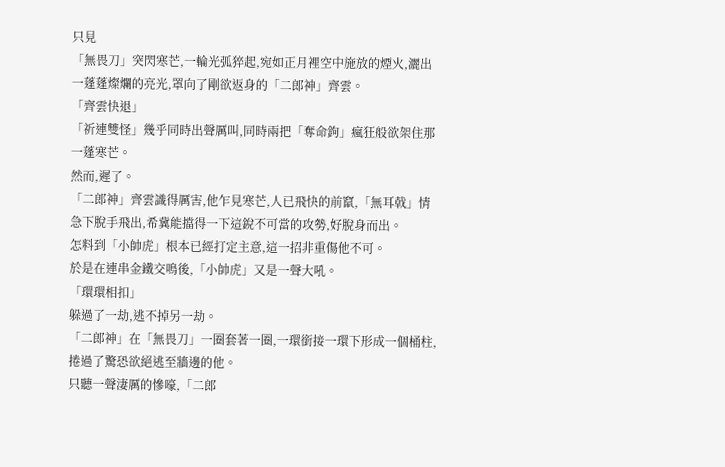只見
「無畏刀」突閃寒芒,一輪光弧猝起,宛如正月裡空中施放的煙火,灑出一蓬蓬燦爛的亮光,罩向了剛欲返身的「二郎神」齊雲。
「齊雲快退」
「祈連雙怪」幾乎同時出聲厲叫,同時兩把「奪命鉤」瘋狂般欲架住那一蓬寒芒。
然而,遲了。
「二郎神」齊雲識得厲害,他乍見寒芒,人已飛快的前竄,「無耳戟」情急下脫手飛出,希冀能擋得一下這銳不可當的攻勢,好脫身而出。
怎料到「小帥虎」根本已經打定主意,這一招非重傷他不可。
於是在連串金鐵交鳴後,「小帥虎」又是一聲大吼。
「環環相扣」
躲過了一劫,逃不掉另一劫。
「二郎神」在「無畏刀」一圈套著一圈,一環銜接一環下形成一個桶柱,捲過了驚恐欲絕逃至牆邊的他。
只聽一聲淒厲的慘嚎,「二郎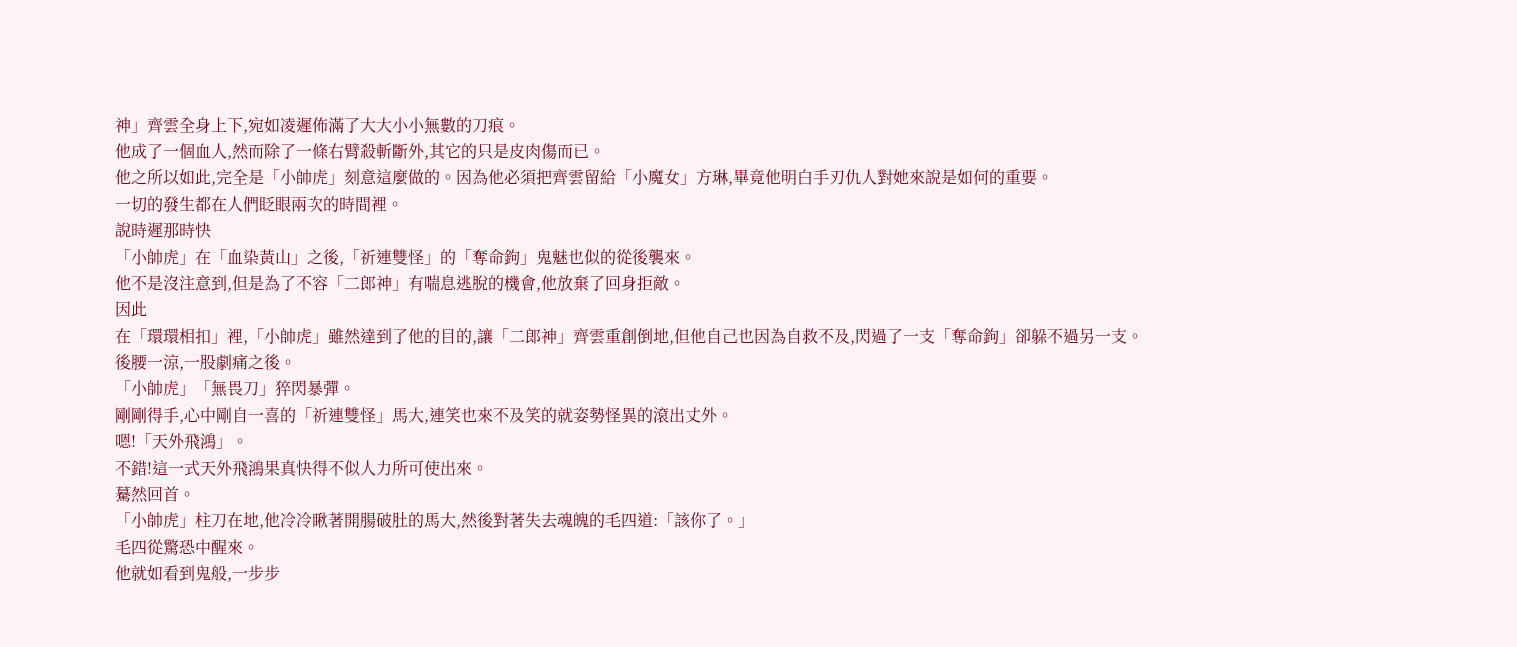神」齊雲全身上下,宛如凌遲佈滿了大大小小無數的刀痕。
他成了一個血人,然而除了一條右臂殺斬斷外,其它的只是皮肉傷而已。
他之所以如此,完全是「小帥虎」刻意這麼做的。因為他必須把齊雲留給「小魔女」方琳,畢竟他明白手刃仇人對她來說是如何的重要。
一切的發生都在人們眨眼兩次的時間裡。
說時遲那時快
「小帥虎」在「血染黃山」之後,「祈連雙怪」的「奪命鉤」鬼魅也似的從後襲來。
他不是沒注意到,但是為了不容「二郎神」有喘息逃脫的機會,他放棄了回身拒敵。
因此
在「環環相扣」裡,「小帥虎」雖然達到了他的目的,讓「二郎神」齊雲重創倒地,但他自己也因為自救不及,閃過了一支「奪命鉤」卻躲不過另一支。
後腰一涼,一股劇痛之後。
「小帥虎」「無畏刀」猝閃暴彈。
剛剛得手,心中剛自一喜的「祈連雙怪」馬大,連笑也來不及笑的就姿勢怪異的滾出丈外。
嗯!「天外飛鴻」。
不錯!這一式天外飛鴻果真快得不似人力所可使出來。
驀然回首。
「小帥虎」柱刀在地,他冷冷瞅著開腸破肚的馬大,然後對著失去魂魄的毛四道:「該你了。」
毛四從驚恐中醒來。
他就如看到鬼般,一步步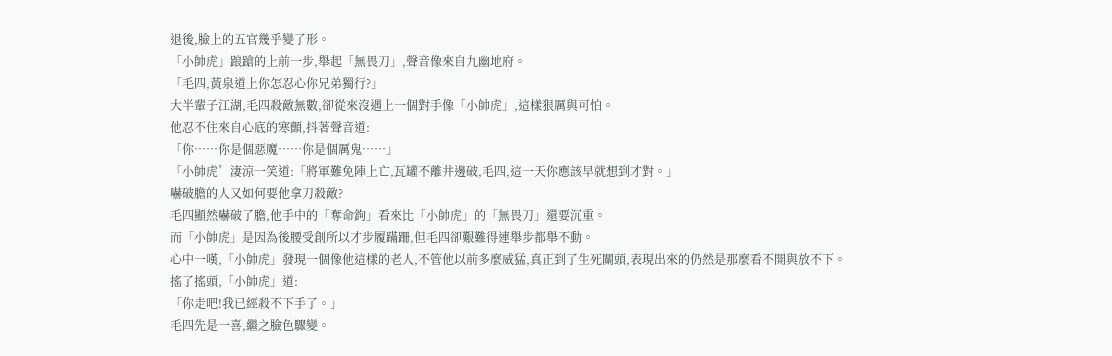退後,臉上的五官幾乎變了形。
「小帥虎」踉蹌的上前一步,舉起「無畏刀」,聲音像來自九幽地府。
「毛四,黃泉道上你怎忍心你兄弟獨行?」
大半輩子江湖,毛四殺敵無數,卻從來沒遇上一個對手像「小帥虎」,這樣狠厲與可怕。
他忍不住來自心底的寒顫,抖著聲音道:
「你……你是個惡魔……你是個厲鬼……」
「小帥虎’淒涼一笑道:「將軍難免陣上亡,瓦罐不離井邊破,毛四,這一天你應該早就想到才對。」
嚇破膽的人又如何要他拿刀殺敵?
毛四顯然嚇破了膽,他手中的「奪命鉤」看來比「小帥虎」的「無畏刀」還要沉重。
而「小帥虎」是因為後腰受創所以才步履蹣跚,但毛四卻艱難得連舉步都舉不動。
心中一嘆,「小帥虎」發現一個像他這樣的老人,不管他以前多麼威猛,真正到了生死關頭,表現出來的仍然是那麼看不開與放不下。
搖了搖頭,「小帥虎」道:
「你走吧!我已經殺不下手了。」
毛四先是一喜,繼之臉色驟變。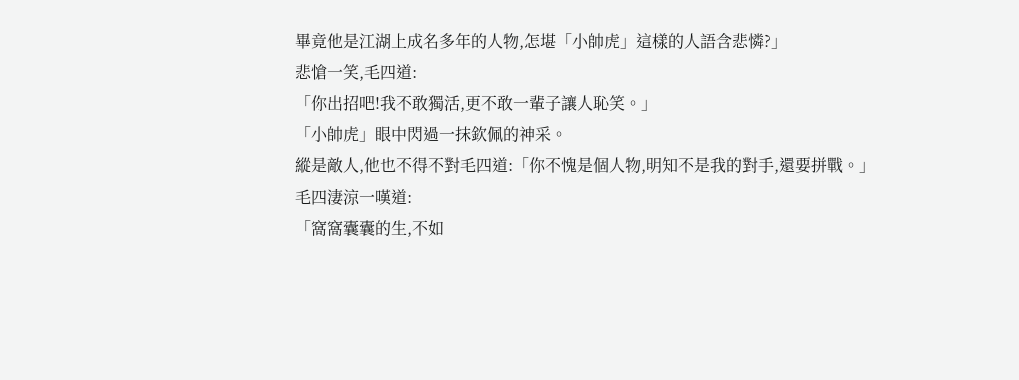畢竟他是江湖上成名多年的人物,怎堪「小帥虎」這樣的人語含悲憐?」
悲愴一笑,毛四道:
「你出招吧!我不敢獨活,更不敢一輩子讓人恥笑。」
「小帥虎」眼中閃過一抹欽佩的神采。
縱是敵人,他也不得不對毛四道:「你不愧是個人物,明知不是我的對手,還要拼戰。」
毛四淒涼一嘆道:
「窩窩囊囊的生,不如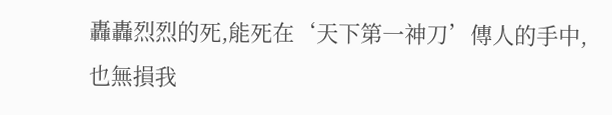轟轟烈烈的死,能死在‘天下第一神刀’傳人的手中,也無損我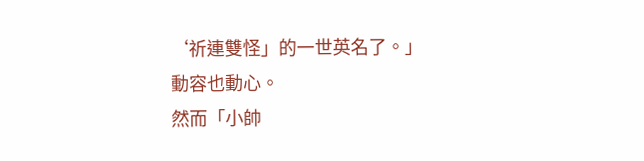‘祈連雙怪」的一世英名了。」
動容也動心。
然而「小帥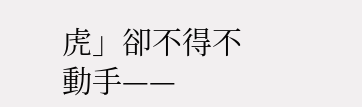虎」卻不得不動手——